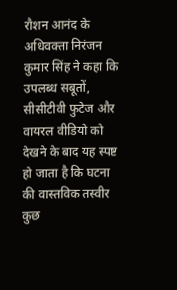रौशन आनंद के अधिवक्ता निरंजन कुमार सिंह ने कहा कि उपलब्ध सबूतों, सीसीटीवी फुटेज और वायरल वीडियो को देखने के बाद यह स्पष्ट हो जाता है कि घटना की वास्तविक तस्वीर कुछ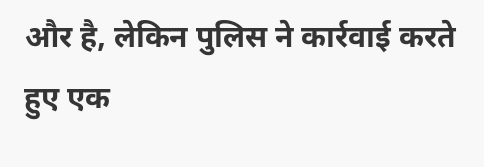और है, लेकिन पुलिस ने कार्रवाई करते हुए एक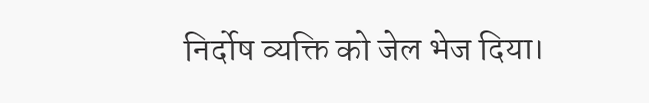निर्दोष व्यक्ति को जेल भेज दिया।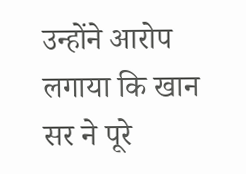उन्होंने आरोप लगाया कि खान सर ने पूरे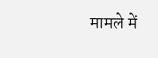मामले में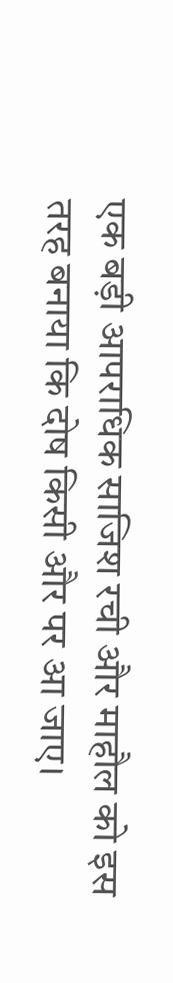एक बड़ी आपराधिक साजिश रची और माहौल को इस तरह बनाया कि दोष किसी और पर आ जाए।